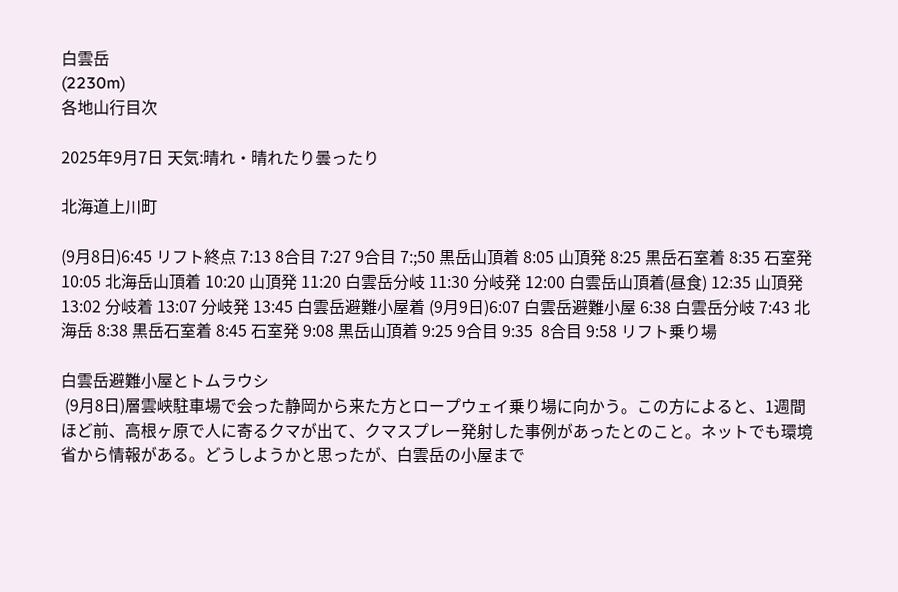白雲岳
(2230m)
各地山行目次

2025年9月7日 天気:晴れ・晴れたり曇ったり

北海道上川町

(9月8日)6:45 リフト終点 7:13 8合目 7:27 9合目 7:;50 黒岳山頂着 8:05 山頂発 8:25 黒岳石室着 8:35 石室発 10:05 北海岳山頂着 10:20 山頂発 11:20 白雲岳分岐 11:30 分岐発 12:00 白雲岳山頂着(昼食) 12:35 山頂発 13:02 分岐着 13:07 分岐発 13:45 白雲岳避難小屋着 (9月9日)6:07 白雲岳避難小屋 6:38 白雲岳分岐 7:43 北海岳 8:38 黒岳石室着 8:45 石室発 9:08 黒岳山頂着 9:25 9合目 9:35  8合目 9:58 リフト乗り場

白雲岳避難小屋とトムラウシ
 (9月8日)層雲峡駐車場で会った静岡から来た方とロープウェイ乗り場に向かう。この方によると、1週間ほど前、高根ヶ原で人に寄るクマが出て、クマスプレー発射した事例があったとのこと。ネットでも環境省から情報がある。どうしようかと思ったが、白雲岳の小屋まで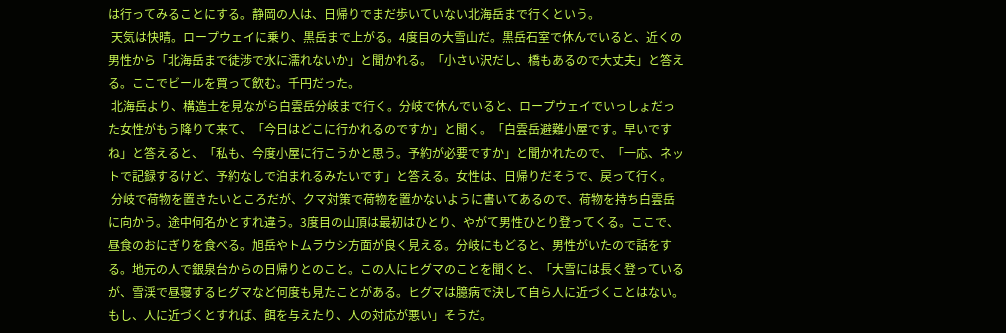は行ってみることにする。静岡の人は、日帰りでまだ歩いていない北海岳まで行くという。
 天気は快晴。ロープウェイに乗り、黒岳まで上がる。4度目の大雪山だ。黒岳石室で休んでいると、近くの男性から「北海岳まで徒渉で水に濡れないか」と聞かれる。「小さい沢だし、橋もあるので大丈夫」と答える。ここでビールを買って飲む。千円だった。
 北海岳より、構造土を見ながら白雲岳分岐まで行く。分岐で休んでいると、ロープウェイでいっしょだった女性がもう降りて来て、「今日はどこに行かれるのですか」と聞く。「白雲岳避難小屋です。早いですね」と答えると、「私も、今度小屋に行こうかと思う。予約が必要ですか」と聞かれたので、「一応、ネットで記録するけど、予約なしで泊まれるみたいです」と答える。女性は、日帰りだそうで、戻って行く。
 分岐で荷物を置きたいところだが、クマ対策で荷物を置かないように書いてあるので、荷物を持ち白雲岳に向かう。途中何名かとすれ違う。3度目の山頂は最初はひとり、やがて男性ひとり登ってくる。ここで、昼食のおにぎりを食べる。旭岳やトムラウシ方面が良く見える。分岐にもどると、男性がいたので話をする。地元の人で銀泉台からの日帰りとのこと。この人にヒグマのことを聞くと、「大雪には長く登っているが、雪渓で昼寝するヒグマなど何度も見たことがある。ヒグマは臆病で決して自ら人に近づくことはない。もし、人に近づくとすれば、餌を与えたり、人の対応が悪い」そうだ。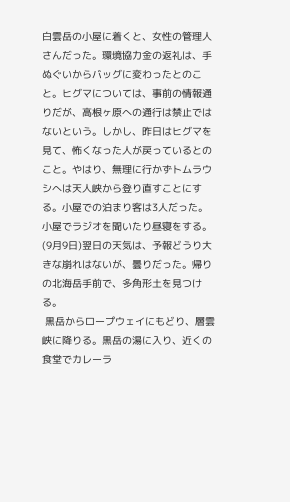白雲岳の小屋に着くと、女性の管理人さんだった。環境協力金の返礼は、手ぬぐいからバッグに変わったとのこと。ヒグマについては、事前の情報通りだが、高根ヶ原への通行は禁止ではないという。しかし、昨日はヒグマを見て、怖くなった人が戻っているとのこと。やはり、無理に行かずトムラウシへは天人峡から登り直すことにする。小屋での泊まり客は3人だった。小屋でラジオを聞いたり昼寝をする。
(9月9日)翌日の天気は、予報どうり大きな崩れはないが、曇りだった。帰りの北海岳手前で、多角形土を見つける。
 黒岳からロープウェイにもどり、層雲峡に降りる。黒岳の湯に入り、近くの食堂でカレーラ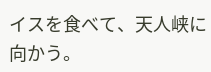イスを食べて、天人峡に向かう。